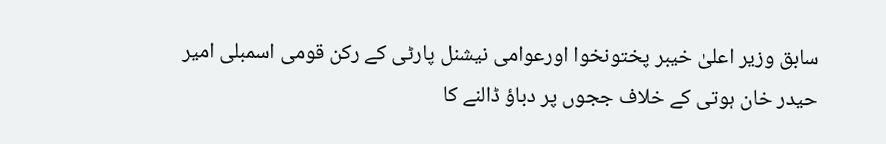سابق وزیر اعلیٰ خیبر پختونخوا اورعوامی نیشنل پارٹی کے رکن قومی اسمبلی امیر حیدر خان ہوتی کے خلاف ججوں پر دباؤ ڈالنے کا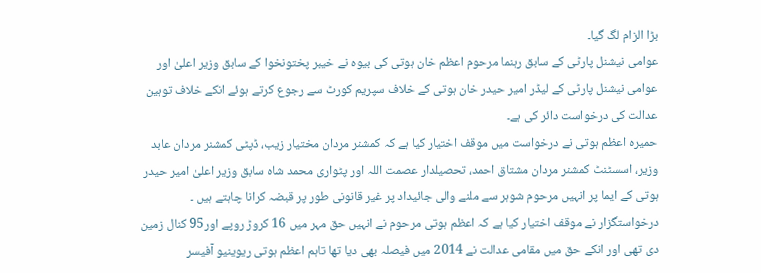بڑا الزام لگ گیا۔
عوامی نیشنل پارٹی کے سابق رہنما مرحوم اعظم خان ہوتی کی بیوہ نے خیبر پختونخوا کے سابق وزیر اعلیٰ اور عوامی نیشنل پارٹی کے لیڈر امیر حیدر خان ہوتی کے خلاف سپریم کورٹ سے رجوع کرتے ہوئے انکے خلاف توہین عدالت کی درخواست دائر کی ہے۔
حمیرہ اعظم ہوتی نے درخواست میں موقف اختیار کیا ہے کہ کمشنر مردان مختیار زیب، ڈپٹی کمشنر مردان عابد وزیر، اسسٹنٹ کمشنر مردان مشتاق احمد، تحصیلدار عصمت اللہ اور پٹواری محمد شاہ سابق وزیر اعلیٰ امیر حیدر ہوتی کے ایما پر انہیں مرحوم شوہر سے ملنے والی جائیداد پر غیر قانونی طور پر قبضہ کرانا چاہتے ہیں ۔
درخواستگزار نے موقف اختیار کیا ہے کہ اعظم ہوتی مرحوم نے انہیں حق مہر میں 16 کروڑ روپے اور95 کنال زمین دی تھی اور انکے حق میں مقامی عدالت نے 2014 میں فیصلہ بھی دیا تھا تاہم اعظم ہوتی ریوینیو آفیسر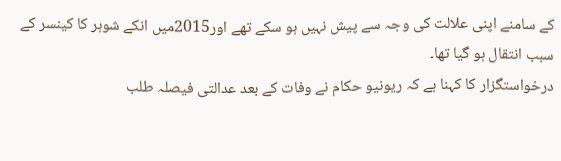کے سامنے اپنی علالت کی وجہ سے پیش نہیں ہو سکے تھے اور2015میں انکے شوہر کا کینسر کے سبب انتقال ہو گیا تھا۔
درخواستگزار کا کہنا ہے کہ ریونیو حکام نے وفات کے بعد عدالتی فیصلہ طلب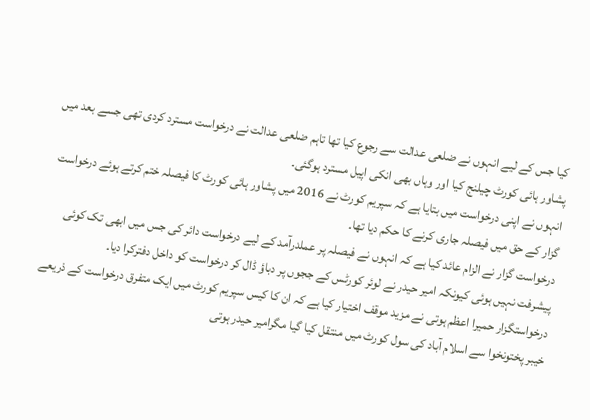کیا جس کے لیے انہوں نے ضلعی عدالت سے رجوع کیا تھا تاہم ضلعی عدالت نے درخواست مسترد کردی تھی جسے بعد میں پشاور ہائی کورٹ چیلنج کیا اور وہاں بھی انکی اپیل مسترد ہوگئی۔
انہوں نے اپنی درخواست میں بتایا ہے کہ سپریم کورٹ نے 2016 میں پشاور ہائی کورٹ کا فیصلہ ختم کرتے ہوئے درخواست گزار کے حق میں فیصلہ جاری کرنے کا حکم دیا تھا۔
درخواست گزار نے الزام عائد کیا ہے کہ انہوں نے فیصلہ پر عملدرآمد کے لیے درخواست دائر کی جس میں ابھی تک کوئی پیشرفت نہیں ہوئی کیونکہ امیر حیدر نے لوئر کورٹس کے ججوں پر دباؤ ڈال کر درخواست کو داخل دفترکرا دیا۔
درخواستگزار حمیرا اعظم ہوتی نے مزید موقف اختیار کیا ہے کہ ان کا کیس سپریم کورٹ میں ایک متفرق درخواست کے ذریعے خیبر پختونخوا سے اسلام آباد کی سول کورٹ میں منتقل کیا گیا مگرامیر حیدر ہوتی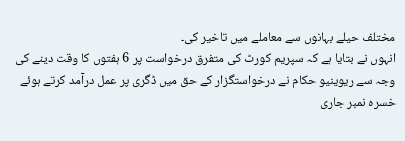مختلف حیلے بہانوں سے معاملے میں تاخیر کی۔
انہوں نے بتایا ہے کہ سپریم کورٹ کی متفرق درخواست پر 6 ہفتوں کا وقت دینے کی وجہ سے ریوینیو حکام نے درخواستگزار کے حق میں ڈگری پر عمل درآمد کرتے ہوئے خسرہ نمبر جاری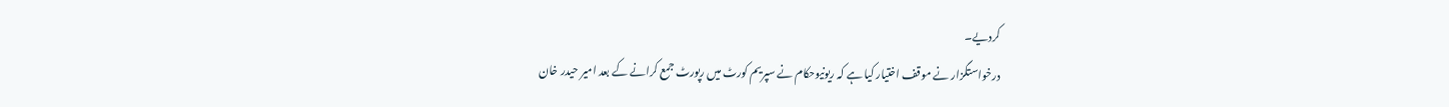کردیے۔
درخواستگزار نے موقف اختیار کیا ہے کہ ریونیوحکام نے سپریم کورٹ میں رپورٹ جمع کرانے کے بعد امیر حیدر خان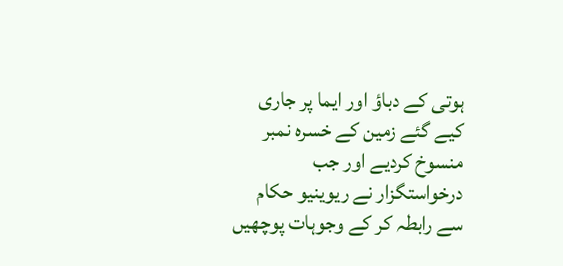ہوتی کے دباؤ اور ایما پر جاری کیے گئے زمین کے خسرہ نمبر منسوخ کردیے اور جب درخواستگزار نے ریوینیو حکام سے رابطہ کر کے وجوہات پوچھیں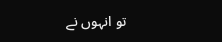تو انہوں نے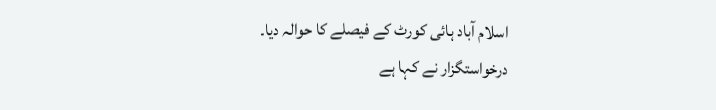اسلام آباد ہائی کورٹ کے فیصلے کا حوالہ دیا۔
درخواستگزار نے کہا ہے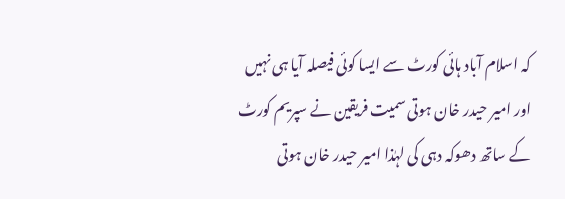کہ اسلام آباد ہائی کورٹ سے ایسا کوئی فیصلہ آیا ہی نہیں اور امیر حیدر خان ہوتی سمیت فریقین نے سپریم کورٹ کے ساتھ دھوکہ دہی کی لہٰذا امیر حیدر خان ہوتی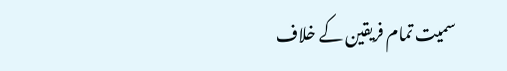سمیت تمام فریقین کے خلاف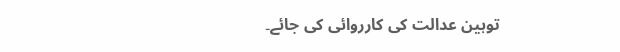توہین عدالت کی کارروائی کی جائے۔